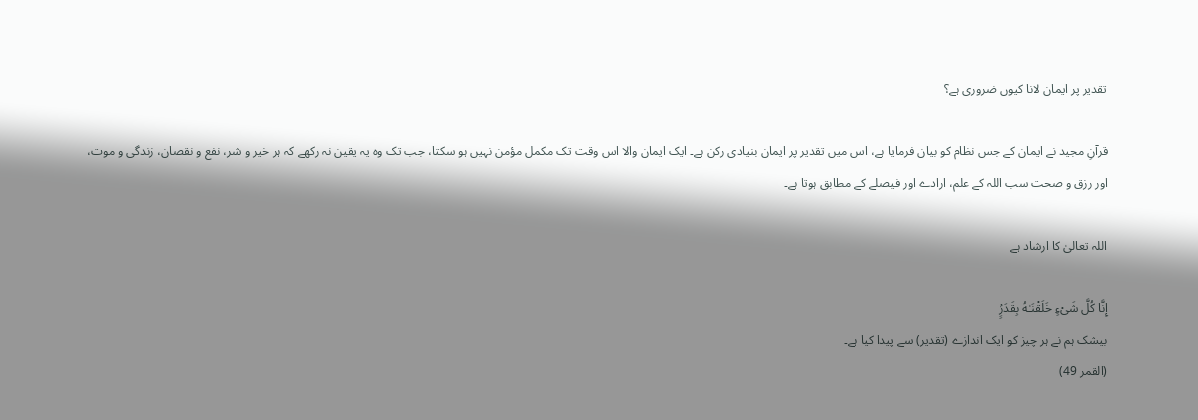تقدیر پر ایمان لانا کیوں ضروری ہے؟

قرآنِ مجید نے ایمان کے جس نظام کو بیان فرمایا ہے، اس میں تقدیر پر ایمان بنیادی رکن ہے۔ ایک ایمان والا اس وقت تک مکمل مؤمن نہیں ہو سکتا، جب تک وہ یہ یقین نہ رکھے کہ ہر خیر و شر، نفع و نقصان، زندگی و موت، اور رزق و صحت سب اللہ کے علم، ارادے اور فیصلے کے مطابق ہوتا ہے۔

اللہ تعالیٰ کا ارشاد ہے

إِنَّا كُلَّ شَىْءٍ خَلَقْنَـٰهُ بِقَدَرٍۢ
بیشک ہم نے ہر چیز کو ایک اندازے (تقدیر) سے پیدا کیا ہے۔
(القمر 49)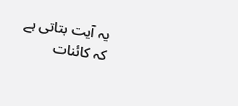یہ آیت بتاتی ہے کہ کائنات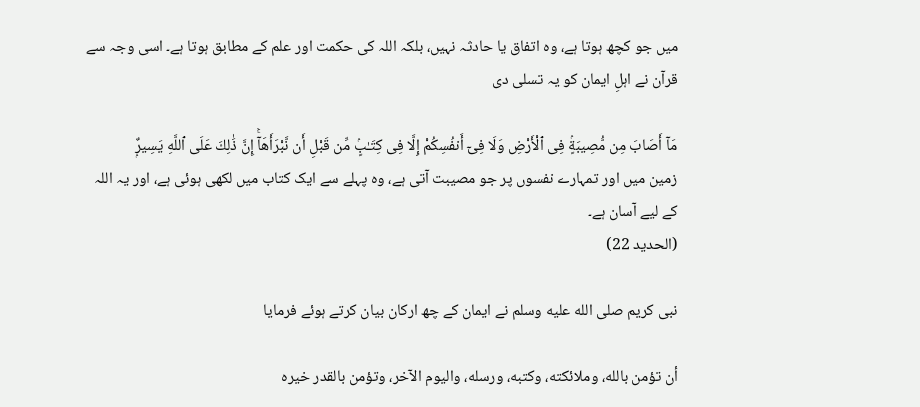میں جو کچھ ہوتا ہے، وہ اتفاق یا حادثہ نہیں، بلکہ اللہ کی حکمت اور علم کے مطابق ہوتا ہے۔ اسی وجہ سے قرآن نے اہلِ ایمان کو یہ تسلی دی

مَآ أَصَابَ مِن مُّصِيبَةٍۢ فِى ٱلْأَرْضِ وَلَا فِىٓ أَنفُسِكُمْ إِلَّا فِى كِتَـٰبٍۢ مِّن قَبْلِ أَن نَّبْرَأَهَآۚ إِنَّ ذَٰلِكَ عَلَى ٱللَّهِ يَسِيرٌۭ
زمین میں اور تمہارے نفسوں پر جو مصیبت آتی ہے، وہ پہلے سے ایک کتاب میں لکھی ہوئی ہے، اور یہ اللہ کے لیے آسان ہے۔
(الحدید 22)

نبی کریم صلى الله عليه وسلم نے ایمان کے چھ ارکان بیان کرتے ہوئے فرمایا

أن تؤمن بالله، وملائكته، وكتبه، ورسله، واليوم الآخر، وتؤمن بالقدر خيره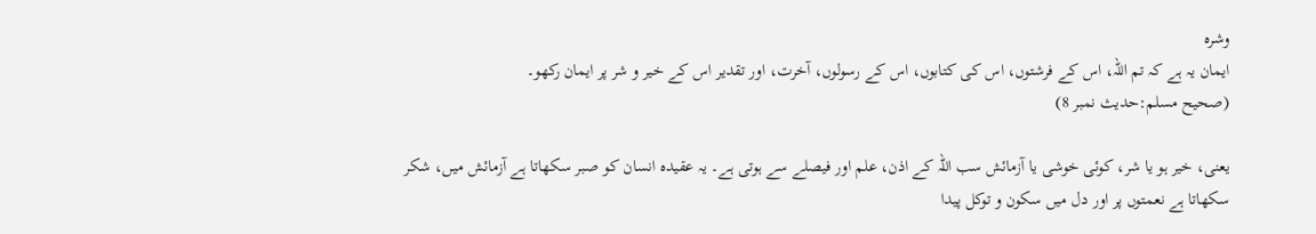وشره
ایمان یہ ہے کہ تم اللہ، اس کے فرشتوں، اس کی کتابوں، اس کے رسولوں، آخرت، اور تقدیر اس کے خیر و شر پر ایمان رکھو۔
(صحیح مسلم:حدیث نمبر 8)

یعنی، خیر ہو یا شر، کوئی خوشی یا آزمائش سب اللہ کے اذن، علم اور فیصلے سے ہوتی ہے۔ یہ عقیدہ انسان کو صبر سکھاتا ہے آزمائش میں، شکر سکھاتا ہے نعمتوں پر اور دل میں سکون و توکل پیدا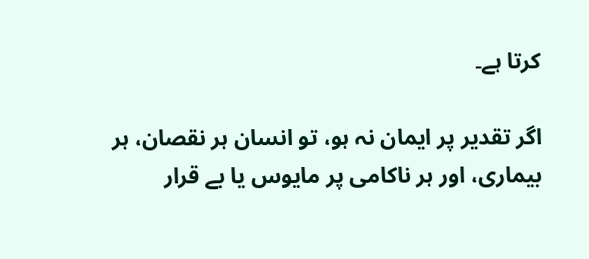کرتا ہے۔

اگر تقدیر پر ایمان نہ ہو، تو انسان ہر نقصان، ہر بیماری، اور ہر ناکامی پر مایوس یا بے قرار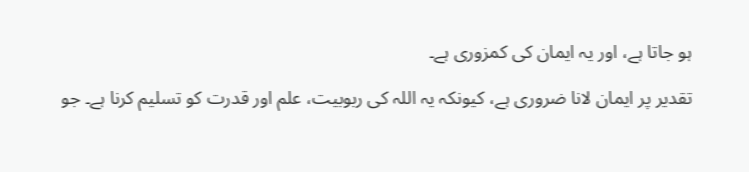ہو جاتا ہے، اور یہ ایمان کی کمزوری ہے۔

تقدیر پر ایمان لانا ضروری ہے، کیونکہ یہ اللہ کی ربوبیت، علم اور قدرت کو تسلیم کرنا ہے۔ جو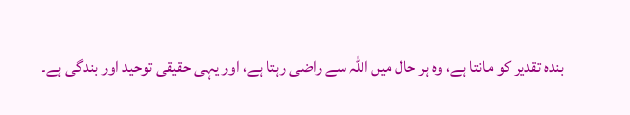بندہ تقدیر کو مانتا ہے، وہ ہر حال میں اللہ سے راضی رہتا ہے، اور یہی حقیقی توحید اور بندگی ہے۔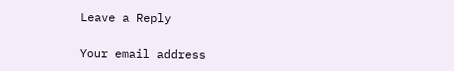Leave a Reply

Your email address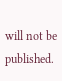will not be published.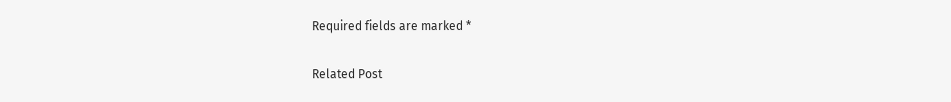Required fields are marked *

Related Post